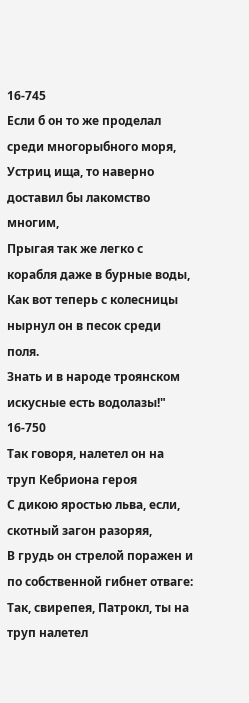16-745
Если б он то же проделал среди многорыбного моря,
Устриц ища, то наверно доставил бы лакомство многим,
Прыгая так же легко с корабля даже в бурные воды,
Как вот теперь с колесницы нырнул он в песок среди поля.
Знать и в народе троянском искусные есть водолазы!"
16-750
Так говоря, налетел он на труп Кебриона героя
С дикою яростью льва, если, скотный загон разоряя,
В грудь он стрелой поражен и по собственной гибнет отваге:
Так, свирепея, Патрокл, ты на труп налетел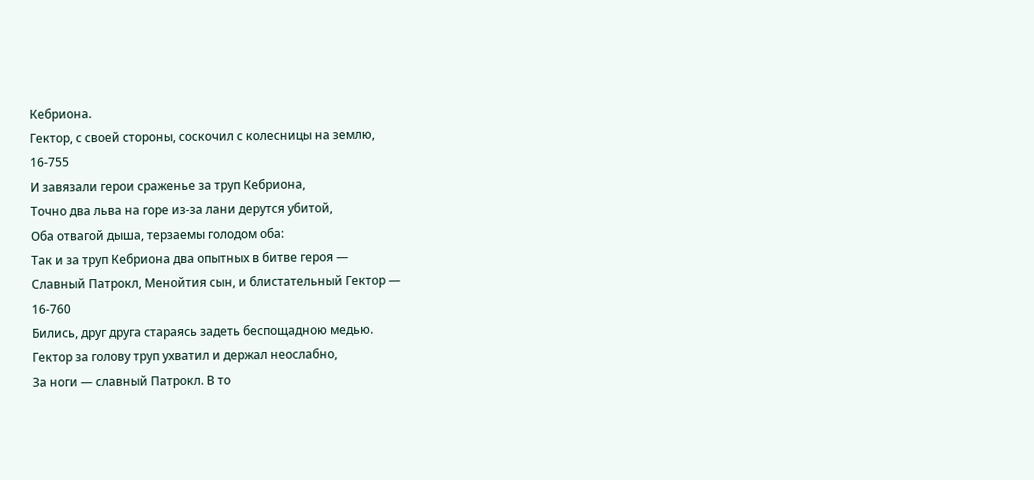Кебриона.
Гектор, с своей стороны, соскочил с колесницы на землю,
16-755
И завязали герои сраженье за труп Кебриона,
Точно два льва на горе из-за лани дерутся убитой,
Оба отвагой дыша, терзаемы голодом оба:
Так и за труп Кебриона два опытных в битве героя —
Славный Патрокл, Менойтия сын, и блистательный Гектор —
16-760
Бились, друг друга стараясь задеть беспощадною медью.
Гектор за голову труп ухватил и держал неослабно,
За ноги — славный Патрокл. В то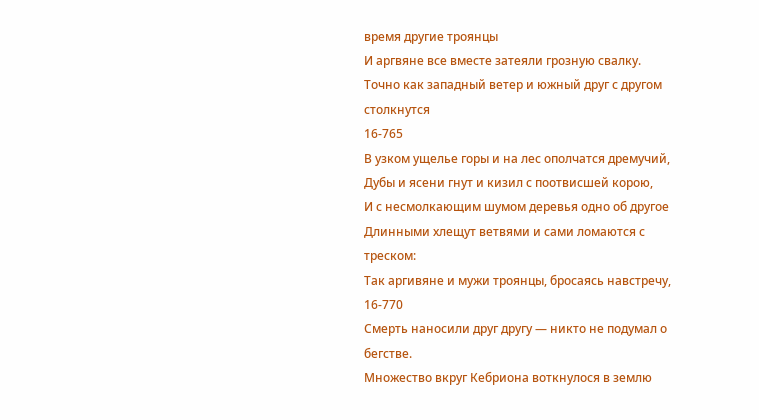время другие троянцы
И аргвяне все вместе затеяли грозную свалку.
Точно как западный ветер и южный друг с другом столкнутся
16-765
В узком ущелье горы и на лес ополчатся дремучий,
Дубы и ясени гнут и кизил с поотвисшей корою,
И с несмолкающим шумом деревья одно об другое
Длинными хлещут ветвями и сами ломаются с треском:
Так аргивяне и мужи троянцы, бросаясь навстречу,
16-770
Смерть наносили друг другу — никто не подумал о бегстве.
Множество вкруг Кебриона воткнулося в землю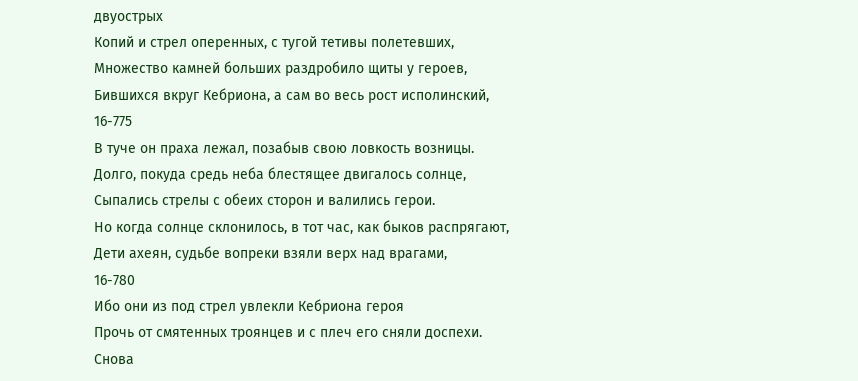двуострых
Копий и стрел оперенных, с тугой тетивы полетевших,
Множество камней больших раздробило щиты у героев,
Бившихся вкруг Кебриона, а сам во весь рост исполинский,
16-775
В туче он праха лежал, позабыв свою ловкость возницы.
Долго, покуда средь неба блестящее двигалось солнце,
Сыпались стрелы с обеих сторон и валились герои.
Но когда солнце склонилось, в тот час, как быков распрягают,
Дети ахеян, судьбе вопреки взяли верх над врагами,
16-780
Ибо они из под стрел увлекли Кебриона героя
Прочь от смятенных троянцев и с плеч его сняли доспехи.
Снова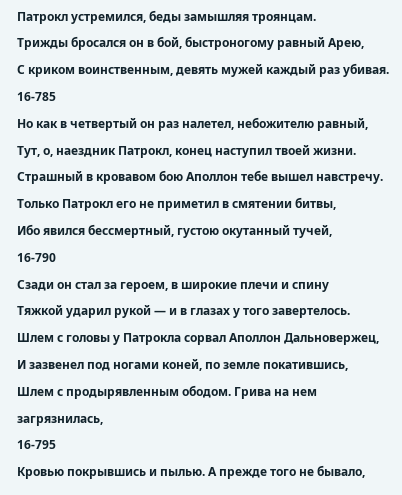Патрокл устремился, беды замышляя троянцам.
Трижды бросался он в бой, быстроногому равный Арею,
С криком воинственным, девять мужей каждый раз убивая.
16-785
Но как в четвертый он раз налетел, небожителю равный,
Тут, о, наездник Патрокл, конец наступил твоей жизни.
Страшный в кровавом бою Аполлон тебе вышел навстречу.
Только Патрокл его не приметил в смятении битвы,
Ибо явился бессмертный, густою окутанный тучей,
16-790
Сзади он стал за героем, в широкие плечи и спину
Тяжкой ударил рукой — и в глазах у того завертелось.
Шлем с головы у Патрокла сорвал Аполлон Дальновержец,
И зазвенел под ногами коней, по земле покатившись,
Шлем с продырявленным ободом. Грива на нем загрязнилась,
16-795
Кровью покрывшись и пылью. А прежде того не бывало,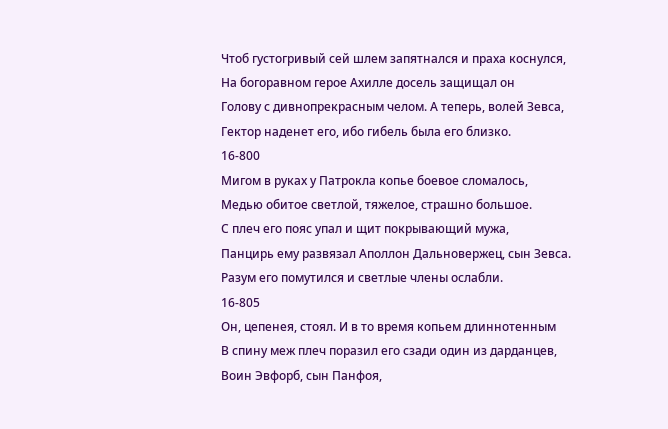Чтоб густогривый сей шлем запятнался и праха коснулся,
На богоравном герое Ахилле досель защищал он
Голову с дивнопрекрасным челом. А теперь, волей Зевса,
Гектор наденет его, ибо гибель была его близко.
16-800
Мигом в руках у Патрокла копье боевое сломалось,
Медью обитое светлой, тяжелое, страшно большое.
С плеч его пояс упал и щит покрывающий мужа,
Панцирь ему развязал Аполлон Дальновержец, сын Зевса.
Разум его помутился и светлые члены ослабли.
16-805
Он, цепенея, стоял. И в то время копьем длиннотенным
В спину меж плеч поразил его сзади один из дарданцев,
Воин Эвфорб, сын Панфоя,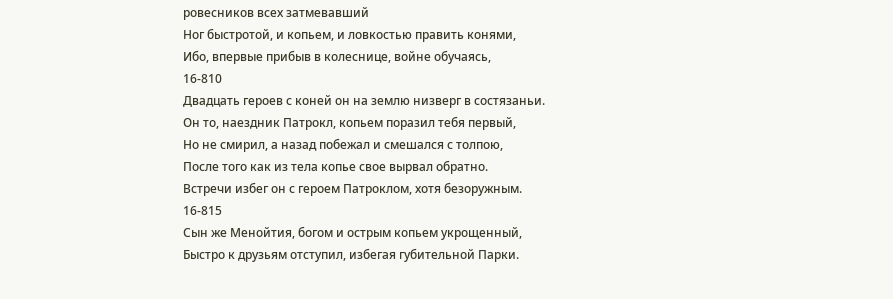ровесников всех затмевавший
Ног быстротой, и копьем, и ловкостью править конями,
Ибо, впервые прибыв в колеснице, войне обучаясь,
16-810
Двадцать героев с коней он на землю низверг в состязаньи.
Он то, наездник Патрокл, копьем поразил тебя первый,
Но не смирил, а назад побежал и смешался с толпою,
После того как из тела копье свое вырвал обратно.
Встречи избег он с героем Патроклом, хотя безоружным.
16-815
Сын же Менойтия, богом и острым копьем укрощенный,
Быстро к друзьям отступил, избегая губительной Парки.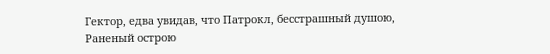Гектор, едва увидав, что Патрокл, бесстрашный душою,
Раненый острою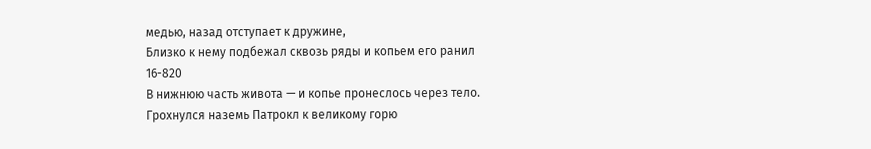медью, назад отступает к дружине,
Близко к нему подбежал сквозь ряды и копьем его ранил
16-820
В нижнюю часть живота — и копье пронеслось через тело.
Грохнулся наземь Патрокл к великому горю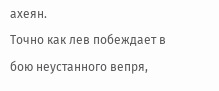ахеян.
Точно как лев побеждает в бою неустанного вепря,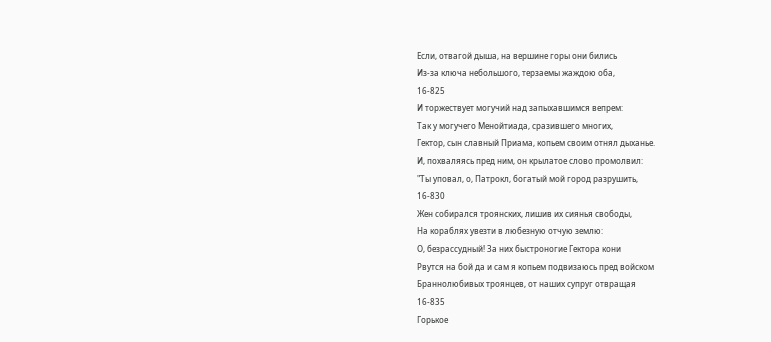Если, отвагой дыша, на вершине горы они бились
Из-за ключа небольшого, терзаемы жаждою оба,
16-825
И торжествует могучий над запыхавшимся вепрем:
Так у могучего Менойтиада, сразившего многих,
Гектор, сын славный Приама, копьем своим отнял дыханье.
И, похваляясь пред ним, он крылатое слово промолвил:
"Ты уповал, о, Патрокл, богатый мой город разрушить,
16-830
Жен собирался троянских, лишив их сиянья свободы,
На кораблях увезти в любезную отчую землю:
О, безрассудный! За них быстроногие Гектора кони
Рвутся на бой да и сам я копьем подвизаюсь пред войском
Браннолюбивых троянцев, от наших супруг отвращая
16-835
Горькое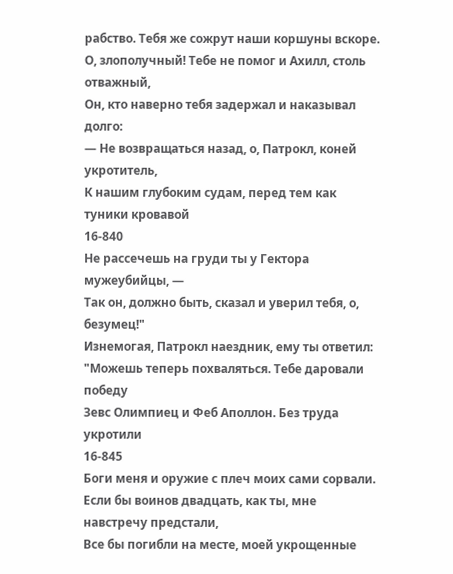рабство. Тебя же сожрут наши коршуны вскоре.
О, злополучный! Тебе не помог и Ахилл, столь отважный,
Он, кто наверно тебя задержал и наказывал долго:
— Не возвращаться назад, о, Патрокл, коней укротитель,
К нашим глубоким судам, перед тем как туники кровавой
16-840
Не рассечешь на груди ты у Гектора мужеубийцы, —
Так он, должно быть, сказал и уверил тебя, о, безумец!"
Изнемогая, Патрокл наездник, ему ты ответил:
"Можешь теперь похваляться. Тебе даровали победу
Зевс Олимпиец и Феб Аполлон. Без труда укротили
16-845
Боги меня и оружие с плеч моих сами сорвали.
Если бы воинов двадцать, как ты, мне навстречу предстали,
Все бы погибли на месте, моей укрощенные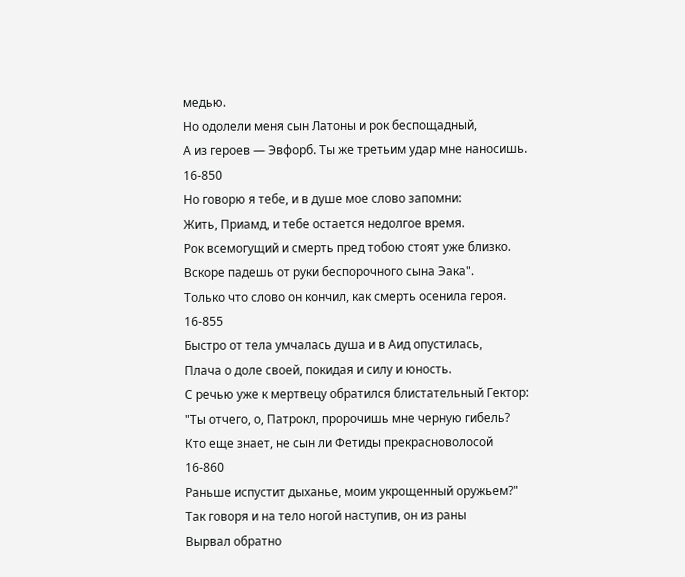медью.
Но одолели меня сын Латоны и рок беспощадный,
А из героев — Эвфорб. Ты же третьим удар мне наносишь.
16-850
Но говорю я тебе, и в душе мое слово запомни:
Жить, Приамд, и тебе остается недолгое время.
Рок всемогущий и смерть пред тобою стоят уже близко.
Вскоре падешь от руки беспорочного сына Эака".
Только что слово он кончил, как смерть осенила героя.
16-855
Быстро от тела умчалась душа и в Аид опустилась,
Плача о доле своей, покидая и силу и юность.
С речью уже к мертвецу обратился блистательный Гектор:
"Ты отчего, о, Патрокл, пророчишь мне черную гибель?
Кто еще знает, не сын ли Фетиды прекрасноволосой
16-860
Раньше испустит дыханье, моим укрощенный оружьем?"
Так говоря и на тело ногой наступив, он из раны
Вырвал обратно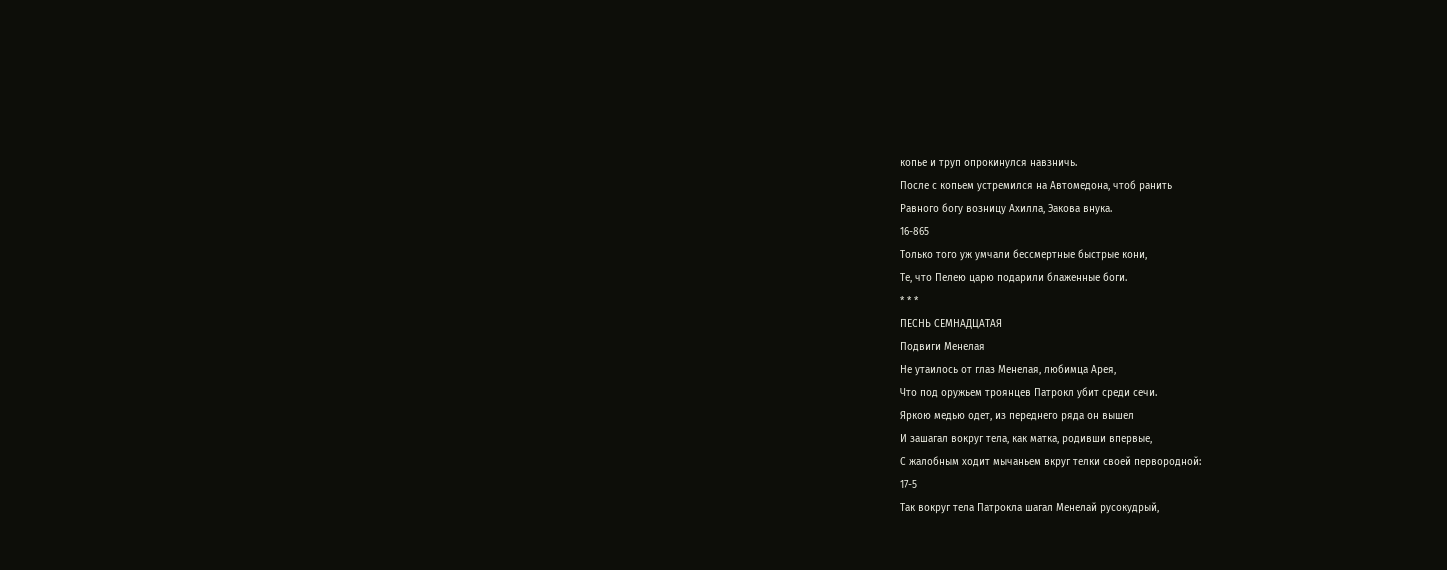копье и труп опрокинулся навзничь.
После с копьем устремился на Автомедона, чтоб ранить
Равного богу возницу Ахилла, Эакова внука.
16-865
Только того уж умчали бессмертные быстрые кони,
Те, что Пелею царю подарили блаженные боги.
* * *
ПЕСНЬ СЕМНАДЦАТАЯ
Подвиги Менелая
Не утаилось от глаз Менелая, любимца Арея,
Что под оружьем троянцев Патрокл убит среди сечи.
Яркою медью одет, из переднего ряда он вышел
И зашагал вокруг тела, как матка, родивши впервые,
С жалобным ходит мычаньем вкруг телки своей первородной:
17-5
Так вокруг тела Патрокла шагал Менелай русокудрый,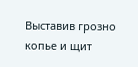Выставив грозно копье и щит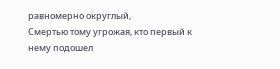равномерно округлый,
Смертью тому угрожая, кто первый к нему подошел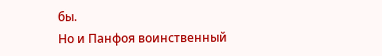бы.
Но и Панфоя воинственный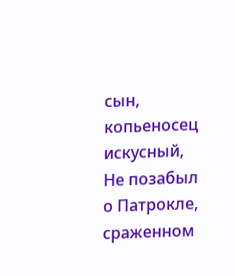сын, копьеносец искусный,
Не позабыл о Патрокле, сраженном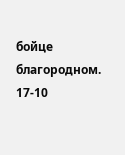бойце благородном.
17-10